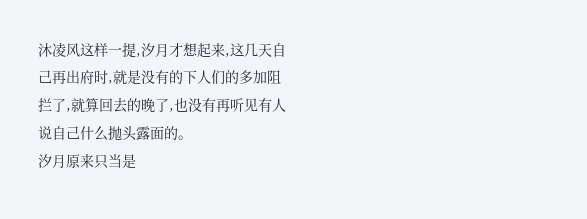沐凌风这样一提,汐月才想起来,这几天自己再出府时,就是没有的下人们的多加阻拦了,就算回去的晚了,也没有再听见有人说自己什么抛头露面的。
汐月原来只当是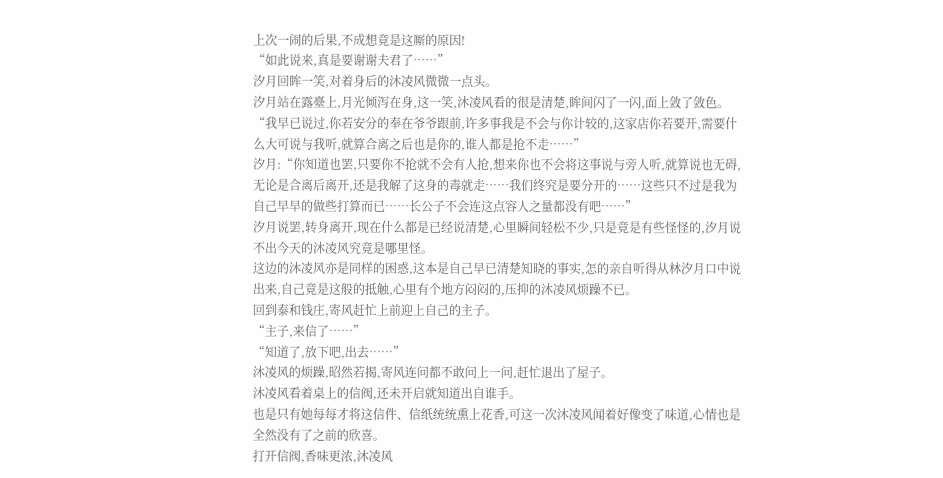上次一闹的后果,不成想竟是这厮的原因!
“如此说来,真是要谢谢夫君了……”
汐月回眸一笑,对着身后的沐凌风微微一点头。
汐月站在露臺上,月光倾泻在身,这一笑,沐凌风看的很是清楚,眸间闪了一闪,面上敛了敛色。
“我早已说过,你若安分的奉在爷爷跟前,许多事我是不会与你计较的,这家店你若要开,需要什么大可说与我听,就算合离之后也是你的,谁人都是抢不走……”
汐月:“你知道也罢,只要你不抢就不会有人抢,想来你也不会将这事说与旁人听,就算说也无碍,无论是合离后离开,还是我解了这身的毒就走……我们终究是要分开的……这些只不过是我为自己早早的做些打算而已……长公子不会连这点容人之量都没有吧……”
汐月说罢,转身离开,现在什么都是已经说清楚,心里瞬间轻松不少,只是竟是有些怪怪的,汐月说不出今天的沐凌风究竟是哪里怪。
这边的沐凌风亦是同样的困惑,这本是自己早已清楚知晓的事实,怎的亲自听得从林汐月口中说出来,自己竟是这般的抵触,心里有个地方闷闷的,压抑的沐凌风烦躁不已。
回到泰和钱庄,寄风赶忙上前迎上自己的主子。
“主子,来信了……”
“知道了,放下吧,出去……”
沐凌风的烦躁,昭然若揭,寄风连问都不敢问上一问,赶忙退出了屋子。
沐凌风看着桌上的信阀,还未开启就知道出自谁手。
也是只有她每每才将这信件、信纸统统熏上花香,可这一次沐凌风闻着好像变了味道,心情也是全然没有了之前的欣喜。
打开信阀,香味更浓,沐凌风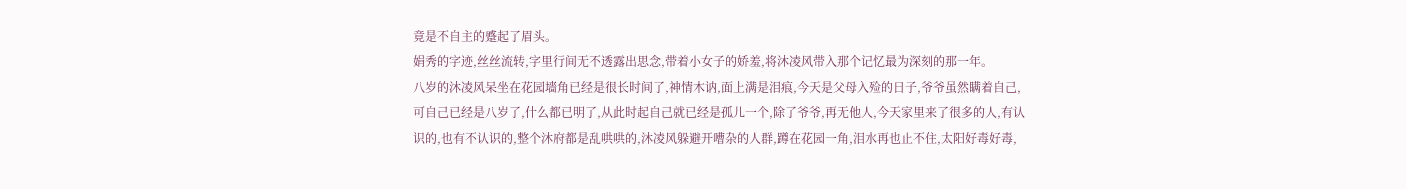竟是不自主的蹙起了眉头。
娟秀的字迹,丝丝流转,字里行间无不透露出思念,带着小女子的娇羞,将沐凌风带入那个记忆最为深刻的那一年。
八岁的沐凌风呆坐在花园墻角已经是很长时间了,神情木讷,面上满是泪痕,今天是父母入殓的日子,爷爷虽然瞒着自己,可自己已经是八岁了,什么都已明了,从此时起自己就已经是孤儿一个,除了爷爷,再无他人,今天家里来了很多的人,有认识的,也有不认识的,整个沐府都是乱哄哄的,沐凌风躲避开嘈杂的人群,蹲在花园一角,泪水再也止不住,太阳好毒好毒,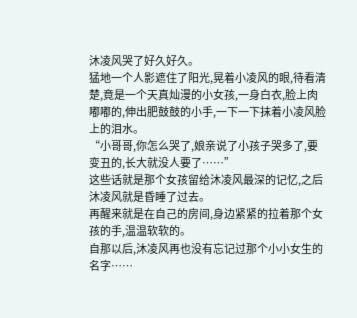沐凌风哭了好久好久。
猛地一个人影遮住了阳光,晃着小凌风的眼,待看清楚,竟是一个天真灿漫的小女孩,一身白衣,脸上肉嘟嘟的,伸出肥鼓鼓的小手,一下一下抹着小凌风脸上的泪水。
“小哥哥,你怎么哭了,娘亲说了小孩子哭多了,要变丑的,长大就没人要了……”
这些话就是那个女孩留给沐凌风最深的记忆,之后沐凌风就是昏睡了过去。
再醒来就是在自己的房间,身边紧紧的拉着那个女孩的手,温温软软的。
自那以后,沐凌风再也没有忘记过那个小小女生的名字……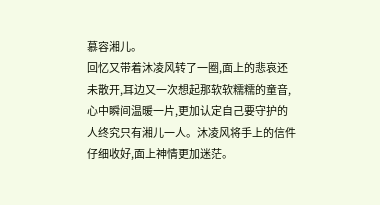慕容湘儿。
回忆又带着沐凌风转了一圈,面上的悲哀还未散开,耳边又一次想起那软软糯糯的童音,心中瞬间温暖一片,更加认定自己要守护的人终究只有湘儿一人。沐凌风将手上的信件仔细收好,面上神情更加迷茫。